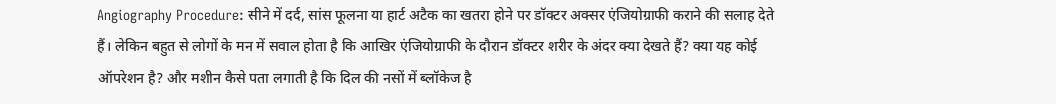Angiography Procedure: सीने में दर्द, सांस फूलना या हार्ट अटैक का खतरा होने पर डॉक्टर अक्सर एंजियोग्राफी कराने की सलाह देते हैं। लेकिन बहुत से लोगों के मन में सवाल होता है कि आखिर एंजियोग्राफी के दौरान डॉक्टर शरीर के अंदर क्या देखते हैं? क्या यह कोई ऑपरेशन है? और मशीन कैसे पता लगाती है कि दिल की नसों में ब्लॉकेज है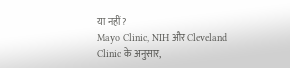या नहीं?
Mayo Clinic, NIH और Cleveland Clinic के अनुसार,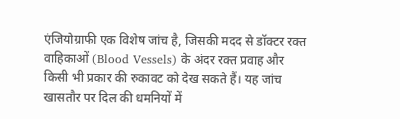एंजियोग्राफी एक विशेष जांच है, जिसकी मदद से डॉक्टर रक्त वाहिकाओं (Blood Vessels) के अंदर रक्त प्रवाह और किसी भी प्रकार की रुकावट को देख सकते हैं। यह जांच खासतौर पर दिल की धमनियों में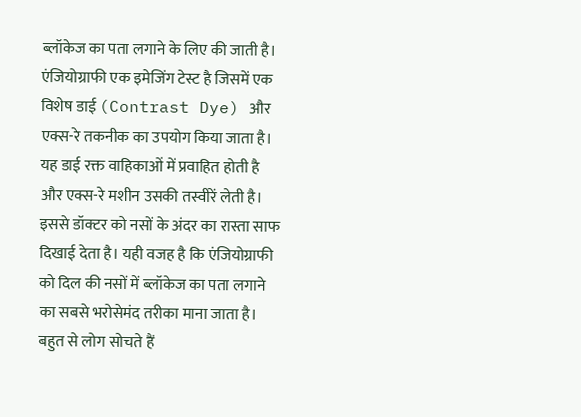ब्लॉकेज का पता लगाने के लिए की जाती है।
एंजियोग्राफी एक इमेजिंग टेस्ट है जिसमें एक विशेष डाई (Contrast Dye) और एक्स-रे तकनीक का उपयोग किया जाता है। यह डाई रक्त वाहिकाओं में प्रवाहित होती है और एक्स-रे मशीन उसकी तस्वीरें लेती है। इससे डॉक्टर को नसों के अंदर का रास्ता साफ दिखाई देता है। यही वजह है कि एंजियोग्राफी को दिल की नसों में ब्लॉकेज का पता लगाने का सबसे भरोसेमंद तरीका माना जाता है।
बहुत से लोग सोचते हैं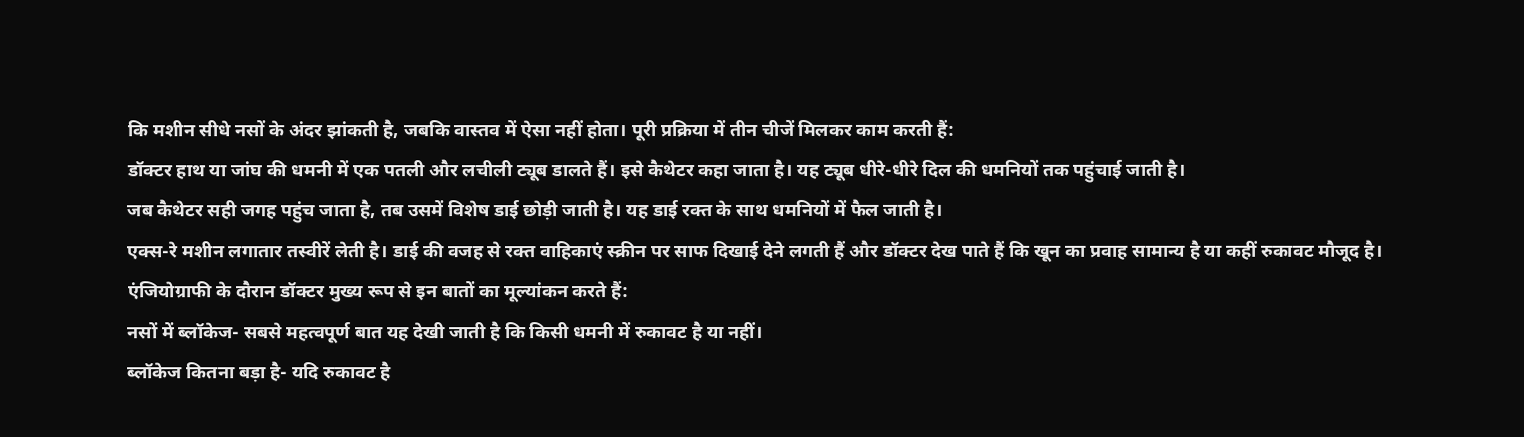कि मशीन सीधे नसों के अंदर झांकती है, जबकि वास्तव में ऐसा नहीं होता। पूरी प्रक्रिया में तीन चीजें मिलकर काम करती हैं:
डॉक्टर हाथ या जांघ की धमनी में एक पतली और लचीली ट्यूब डालते हैं। इसे कैथेटर कहा जाता है। यह ट्यूब धीरे-धीरे दिल की धमनियों तक पहुंचाई जाती है।
जब कैथेटर सही जगह पहुंच जाता है, तब उसमें विशेष डाई छोड़ी जाती है। यह डाई रक्त के साथ धमनियों में फैल जाती है।
एक्स-रे मशीन लगातार तस्वीरें लेती है। डाई की वजह से रक्त वाहिकाएं स्क्रीन पर साफ दिखाई देने लगती हैं और डॉक्टर देख पाते हैं कि खून का प्रवाह सामान्य है या कहीं रुकावट मौजूद है।
एंजियोग्राफी के दौरान डॉक्टर मुख्य रूप से इन बातों का मूल्यांकन करते हैं:
नसों में ब्लॉकेज- सबसे महत्वपूर्ण बात यह देखी जाती है कि किसी धमनी में रुकावट है या नहीं।
ब्लॉकेज कितना बड़ा है- यदि रुकावट है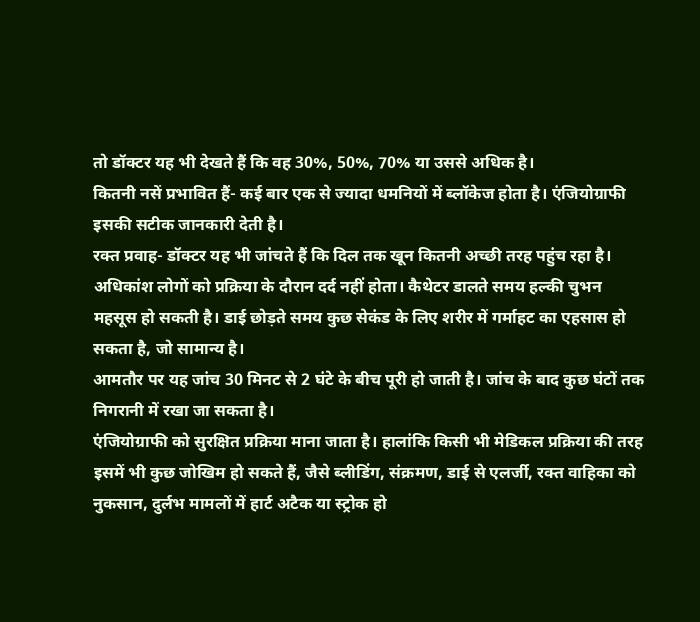तो डॉक्टर यह भी देखते हैं कि वह 30%, 50%, 70% या उससे अधिक है।
कितनी नसें प्रभावित हैं- कई बार एक से ज्यादा धमनियों में ब्लॉकेज होता है। एंजियोग्राफी इसकी सटीक जानकारी देती है।
रक्त प्रवाह- डॉक्टर यह भी जांचते हैं कि दिल तक खून कितनी अच्छी तरह पहुंच रहा है।
अधिकांश लोगों को प्रक्रिया के दौरान दर्द नहीं होता। कैथेटर डालते समय हल्की चुभन महसूस हो सकती है। डाई छोड़ते समय कुछ सेकंड के लिए शरीर में गर्माहट का एहसास हो सकता है, जो सामान्य है।
आमतौर पर यह जांच 30 मिनट से 2 घंटे के बीच पूरी हो जाती है। जांच के बाद कुछ घंटों तक निगरानी में रखा जा सकता है।
एंजियोग्राफी को सुरक्षित प्रक्रिया माना जाता है। हालांकि किसी भी मेडिकल प्रक्रिया की तरह इसमें भी कुछ जोखिम हो सकते हैं, जैसे ब्लीडिंग, संक्रमण, डाई से एलर्जी, रक्त वाहिका को नुकसान, दुर्लभ मामलों में हार्ट अटैक या स्ट्रोक हो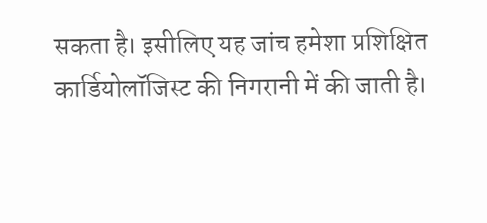सकता है। इसीलिए यह जांच हमेशा प्रशिक्षित कार्डियोलॉजिस्ट की निगरानी में की जाती है।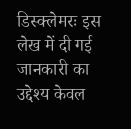डिस्क्लेमरः इस लेख में दी गई जानकारी का उद्देश्य केवल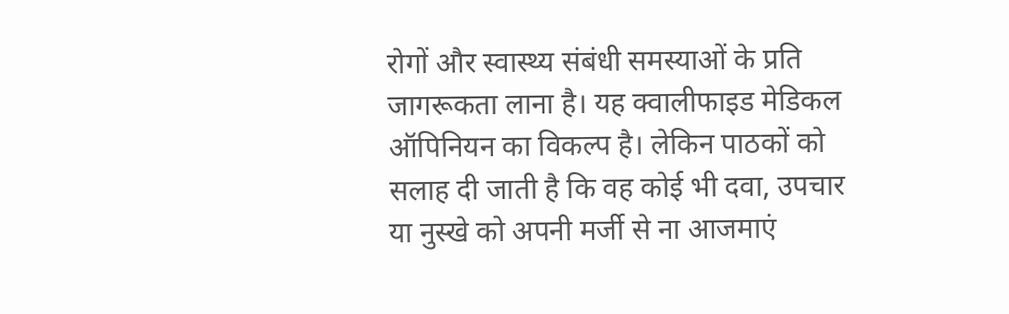रोगों और स्वास्थ्य संबंधी समस्याओं के प्रति जागरूकता लाना है। यह क्वालीफाइड मेडिकल ऑपिनियन का विकल्प है। लेकिन पाठकों को सलाह दी जाती है कि वह कोई भी दवा, उपचार या नुस्खे को अपनी मर्जी से ना आजमाएं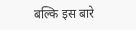बल्कि इस बारे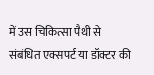में उस चिकित्सा पैथी से संबंधित एक्सपर्ट या डॉक्टर की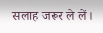सलाह जरूर ले लें।